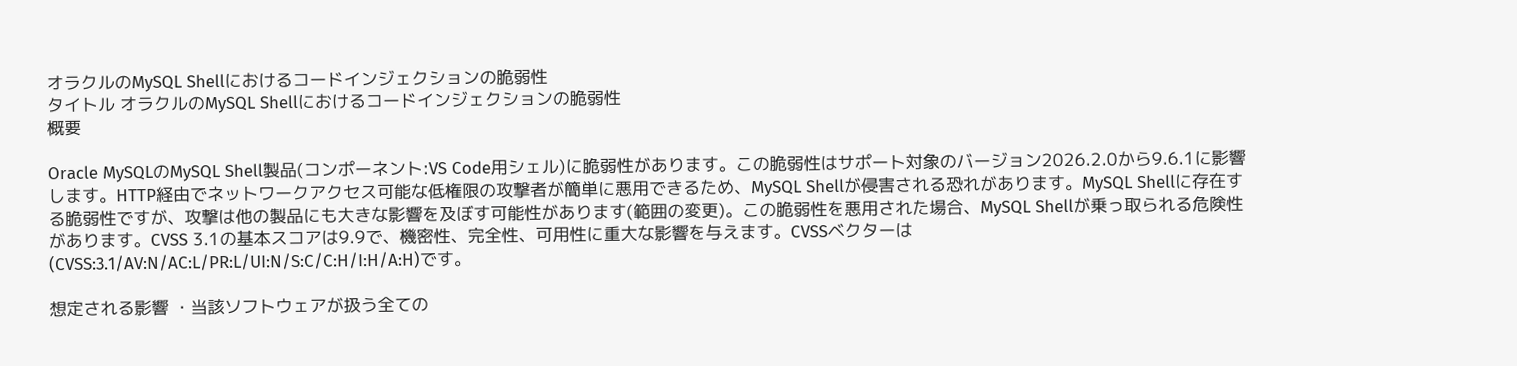オラクルのMySQL Shellにおけるコードインジェクションの脆弱性
タイトル オラクルのMySQL Shellにおけるコードインジェクションの脆弱性
概要

Oracle MySQLのMySQL Shell製品(コンポーネント:VS Code用シェル)に脆弱性があります。この脆弱性はサポート対象のバージョン2026.2.0から9.6.1に影響します。HTTP経由でネットワークアクセス可能な低権限の攻撃者が簡単に悪用できるため、MySQL Shellが侵害される恐れがあります。MySQL Shellに存在する脆弱性ですが、攻撃は他の製品にも大きな影響を及ぼす可能性があります(範囲の変更)。この脆弱性を悪用された場合、MySQL Shellが乗っ取られる危険性があります。CVSS 3.1の基本スコアは9.9で、機密性、完全性、可用性に重大な影響を与えます。CVSSベクターは(CVSS:3.1/AV:N/AC:L/PR:L/UI:N/S:C/C:H/I:H/A:H)です。

想定される影響 ・当該ソフトウェアが扱う全ての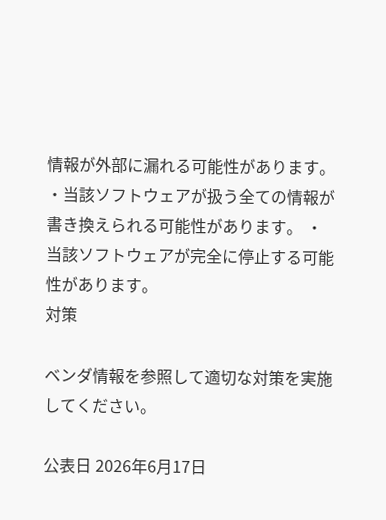情報が外部に漏れる可能性があります。 ・当該ソフトウェアが扱う全ての情報が書き換えられる可能性があります。 ・当該ソフトウェアが完全に停止する可能性があります。
対策

ベンダ情報を参照して適切な対策を実施してください。

公表日 2026年6月17日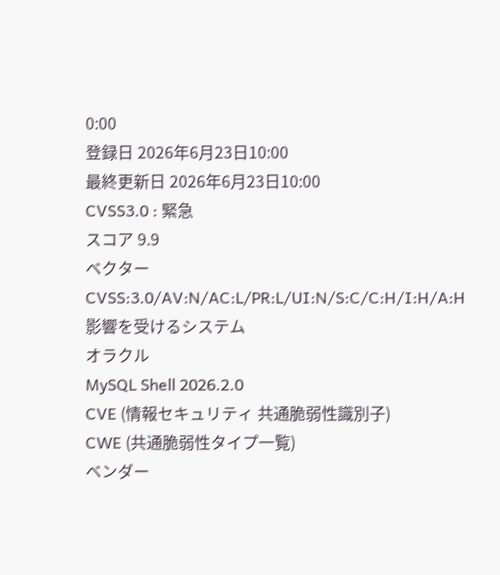0:00
登録日 2026年6月23日10:00
最終更新日 2026年6月23日10:00
CVSS3.0 : 緊急
スコア 9.9
ベクター CVSS:3.0/AV:N/AC:L/PR:L/UI:N/S:C/C:H/I:H/A:H
影響を受けるシステム
オラクル
MySQL Shell 2026.2.0
CVE (情報セキュリティ 共通脆弱性識別子)
CWE (共通脆弱性タイプ一覧)
ベンダー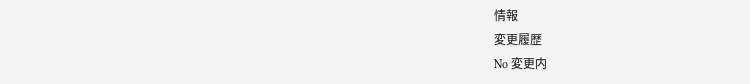情報
変更履歴
No 変更内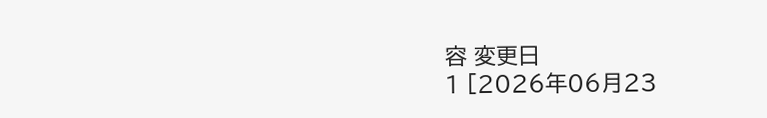容 変更日
1 [2026年06月23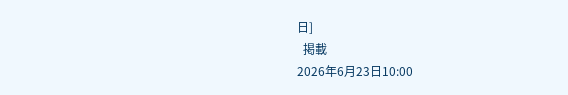日]
  掲載
2026年6月23日10:00